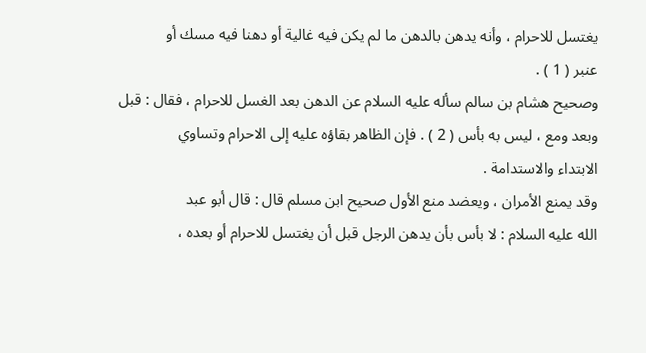يغتسل للاحرام ، وأنه يدهن بالدهن ما لم يكن فيه غالية أو دهنا فيه مسك أو
عنبر ( 1 ) .
وصحيح هشام بن سالم سأله عليه السلام عن الدهن بعد الغسل للاحرام ، فقال : قبل
وبعد ومع ، ليس به بأس ( 2 ) . فإن الظاهر بقاؤه عليه إلى الاحرام وتساوي
الابتداء والاستدامة .
وقد يمنع الأمران ، ويعضد منع الأول صحيح ابن مسلم قال : قال أبو عبد
الله عليه السلام : لا بأس بأن يدهن الرجل قبل أن يغتسل للاحرام أو بعده ،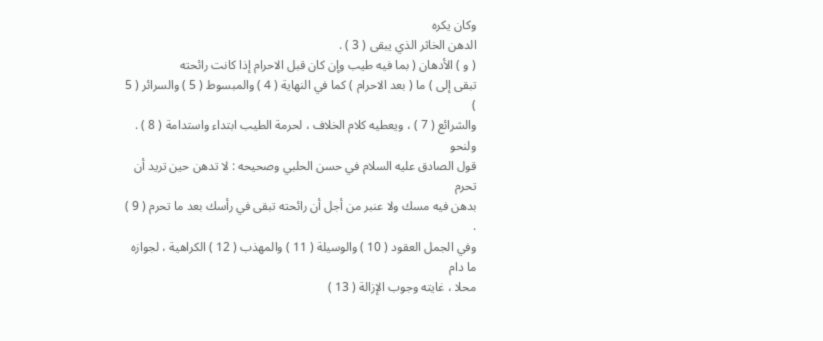وكان يكره
الدهن الخاثر الذي يبقى ( 3 ) .
( و ) الأدهان ( بما فيه طيب وإن كان قبل الاحرام إذا كانت رائحته
تبقى إلى ) ما ( بعد الاحرام ) كما في النهاية ( 4 ) والمبسوط ( 5 ) والسرائر ( 5 )
والشرائع ( 7 ) ، ويعطيه كلام الخلاف ، لحرمة الطيب ابتداء واستدامة ( 8 ) . ولنحو
قول الصادق عليه السلام في حسن الحلبي وصحيحه : لا تدهن حين تريد أن تحرم
بدهن فيه مسك ولا عنبر من أجل أن رائحته تبقى في رأسك بعد ما تحرم ( 9 ) .
وفي الجمل العقود ( 10 ) والوسيلة ( 11 ) والمهذب ( 12 ) الكراهية ، لجوازه ما دام
محلا ، غايته وجوب الإزالة ( 13 )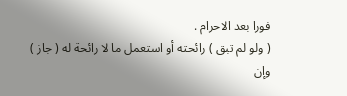فورا بعد الاحرام .
( ولو لم تبق ) رائحته أو استعمل ما لا رائحة له ( جاز ) وإن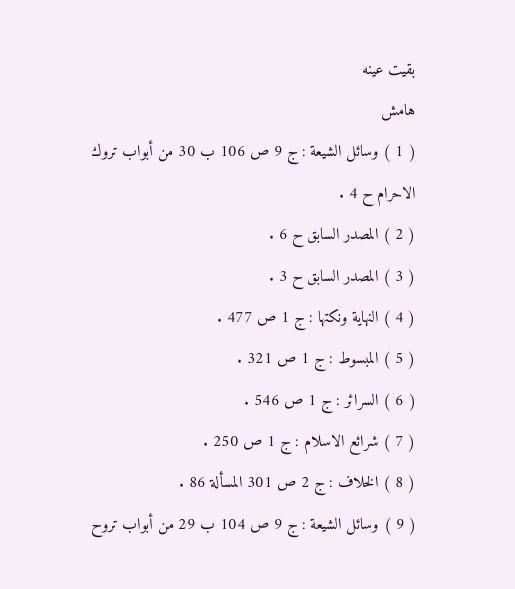بقيت عينه
هامش
( 1 ) وسائل الشيعة : ج 9 ص 106 ب 30 من أبواب تروك الاحرام ح 4 .
( 2 ) المصدر السابق ح 6 .
( 3 ) المصدر السابق ح 3 .
( 4 ) النهاية ونكتها : ج 1 ص 477 .
( 5 ) المبسوط : ج 1 ص 321 .
( 6 ) السرائر : ج 1 ص 546 .
( 7 ) شرائع الاسلام : ج 1 ص 250 .
( 8 ) الخلاف : ج 2 ص 301 المسألة 86 .
( 9 ) وسائل الشيعة : ج 9 ص 104 ب 29 من أبواب تروح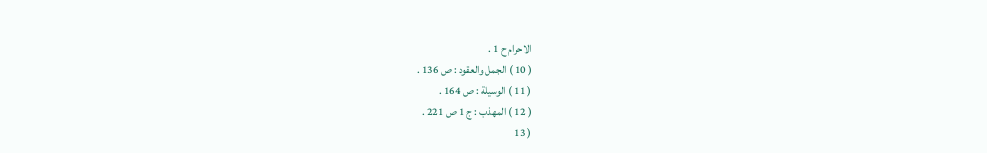الاحرام ح 1 .
( 10 ) الجمل والعقود : ص 136 .
( 11 ) الوسيلة : ص 164 .
( 12 ) المهذب : ج 1 ص 221 .
( 13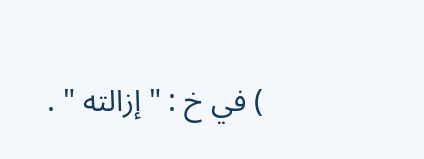) في خ : " إزالته " .